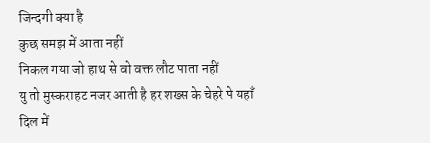जिन्दगी क्या है
कुछ समझ में आता नहीं
निकल गया जो हाथ से वो वक्त लौट पाता नहीं
यु तो मुस्कराहट नजर आती है हर शख्स के चेहरे पे यहाँ
दिल में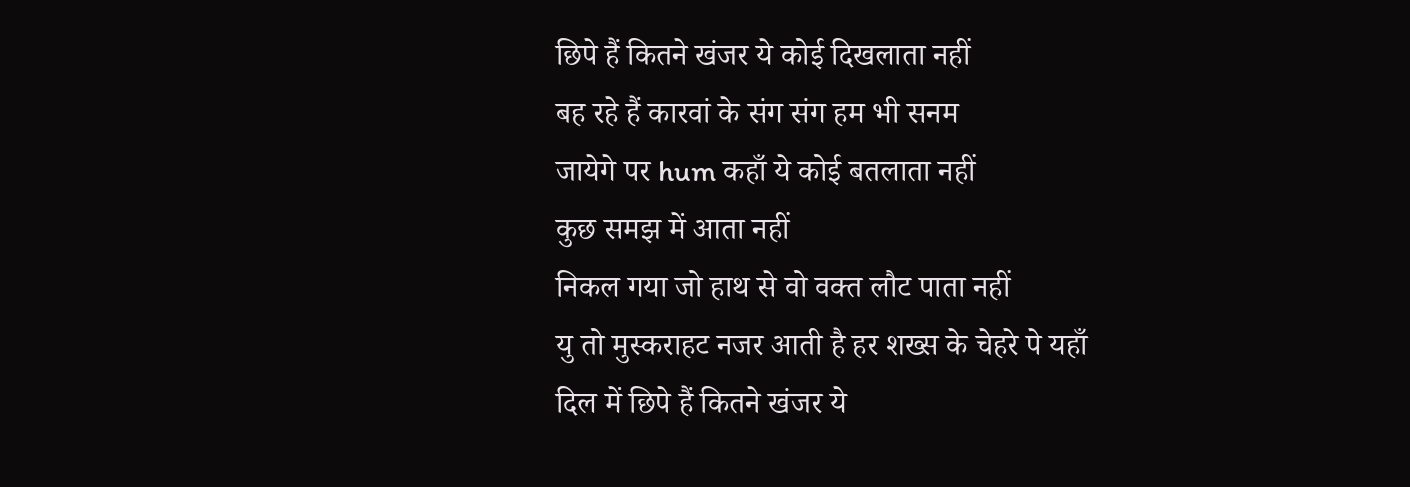छिपे हैं कितने खंजर ये कोई दिखलाता नहीं
बह रहे हैं कारवां के संग संग हम भी सनम
जायेगे पर hum कहाँ ये कोई बतलाता नहीं
कुछ समझ में आता नहीं
निकल गया जो हाथ से वो वक्त लौट पाता नहीं
यु तो मुस्कराहट नजर आती है हर शख्स के चेहरे पे यहाँ
दिल में छिपे हैं कितने खंजर ये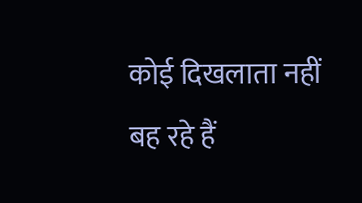कोई दिखलाता नहीं
बह रहे हैं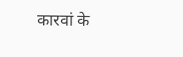कारवां के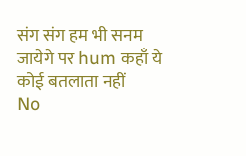संग संग हम भी सनम
जायेगे पर hum कहाँ ये कोई बतलाता नहीं
No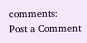comments:
Post a Comment